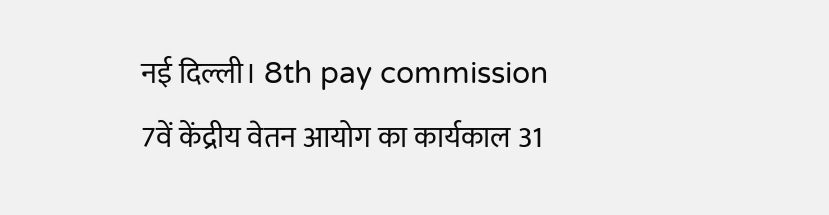नई दिल्ली। 8th pay commission 7वें केंद्रीय वेतन आयोग का कार्यकाल 31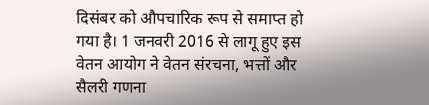दिसंबर को औपचारिक रूप से समाप्त हो गया है। 1 जनवरी 2016 से लागू हुए इस वेतन आयोग ने वेतन संरचना, भत्तों और सैलरी गणना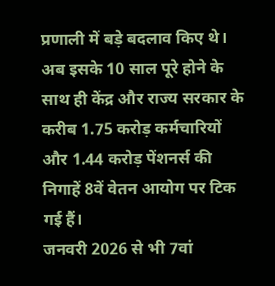प्रणाली में बड़े बदलाव किए थे। अब इसके 10 साल पूरे होने के साथ ही केंद्र और राज्य सरकार के करीब 1.75 करोड़ कर्मचारियों और 1.44 करोड़ पेंशनर्स की निगाहें 8वें वेतन आयोग पर टिक गई हैं।
जनवरी 2026 से भी 7वां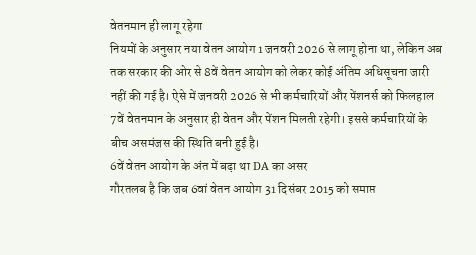वेतनमान ही लागू रहेगा
नियमों के अनुसार नया वेतन आयोग 1 जनवरी 2026 से लागू होना था, लेकिन अब तक सरकार की ओर से 8वें वेतन आयोग को लेकर कोई अंतिम अधिसूचना जारी नहीं की गई है। ऐसे में जनवरी 2026 से भी कर्मचारियों और पेंशनर्स को फिलहाल 7वें वेतनमान के अनुसार ही वेतन और पेंशन मिलती रहेगी। इससे कर्मचारियों के बीच असमंजस की स्थिति बनी हुई है।
6वें वेतन आयोग के अंत में बढ़ा था DA का असर
गौरतलब है कि जब 6वां वेतन आयोग 31 दिसंबर 2015 को समाप्त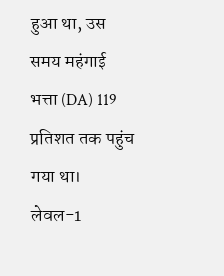हुआ था, उस समय महंगाई भत्ता (DA) 119 प्रतिशत तक पहुंच गया था। लेवल-1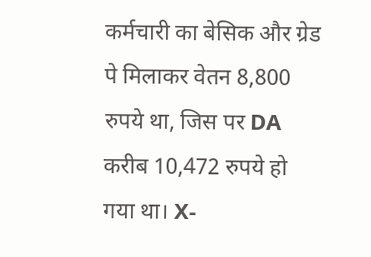कर्मचारी का बेसिक और ग्रेड पे मिलाकर वेतन 8,800 रुपये था, जिस पर DA करीब 10,472 रुपये हो गया था। X-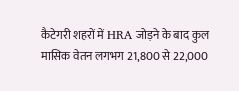कैटेगरी शहरों में HRA जोड़ने के बाद कुल मासिक वेतन लगभग 21,800 से 22,000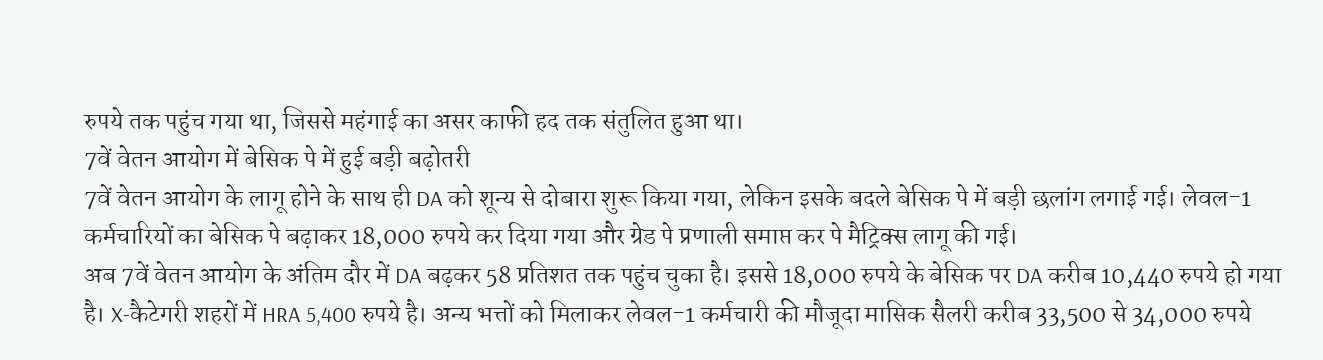रुपये तक पहुंच गया था, जिससे महंगाई का असर काफी हद तक संतुलित हुआ था।
7वें वेतन आयोग में बेसिक पे में हुई बड़ी बढ़ोतरी
7वें वेतन आयोग के लागू होने के साथ ही DA को शून्य से दोबारा शुरू किया गया, लेकिन इसके बदले बेसिक पे में बड़ी छलांग लगाई गई। लेवल-1 कर्मचारियों का बेसिक पे बढ़ाकर 18,000 रुपये कर दिया गया और ग्रेड पे प्रणाली समाप्त कर पे मैट्रिक्स लागू की गई।
अब 7वें वेतन आयोग के अंतिम दौर में DA बढ़कर 58 प्रतिशत तक पहुंच चुका है। इससे 18,000 रुपये के बेसिक पर DA करीब 10,440 रुपये हो गया है। X-कैटेगरी शहरों में HRA 5,400 रुपये है। अन्य भत्तों को मिलाकर लेवल-1 कर्मचारी की मौजूदा मासिक सैलरी करीब 33,500 से 34,000 रुपये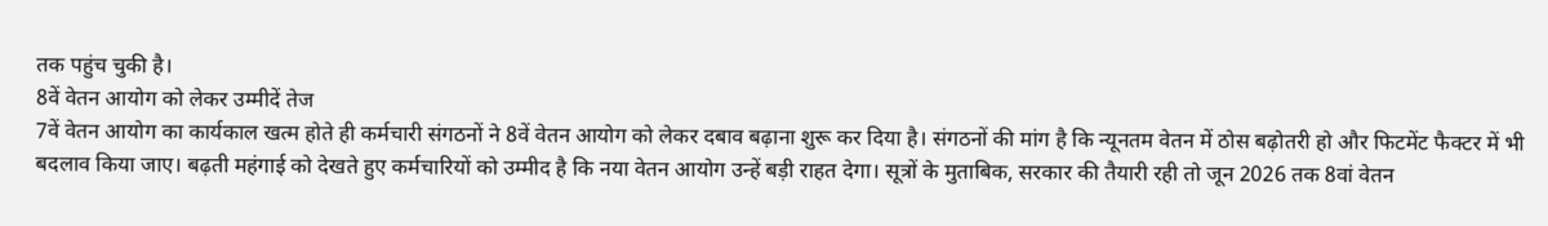तक पहुंच चुकी है।
8वें वेतन आयोग को लेकर उम्मीदें तेज
7वें वेतन आयोग का कार्यकाल खत्म होते ही कर्मचारी संगठनों ने 8वें वेतन आयोग को लेकर दबाव बढ़ाना शुरू कर दिया है। संगठनों की मांग है कि न्यूनतम वेतन में ठोस बढ़ोतरी हो और फिटमेंट फैक्टर में भी बदलाव किया जाए। बढ़ती महंगाई को देखते हुए कर्मचारियों को उम्मीद है कि नया वेतन आयोग उन्हें बड़ी राहत देगा। सूत्रों के मुताबिक, सरकार की तैयारी रही तो जून 2026 तक 8वां वेतन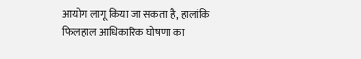आयोग लागू किया जा सकता है, हालांकि फिलहाल आधिकारिक घोषणा का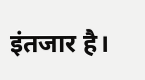इंतजार है।